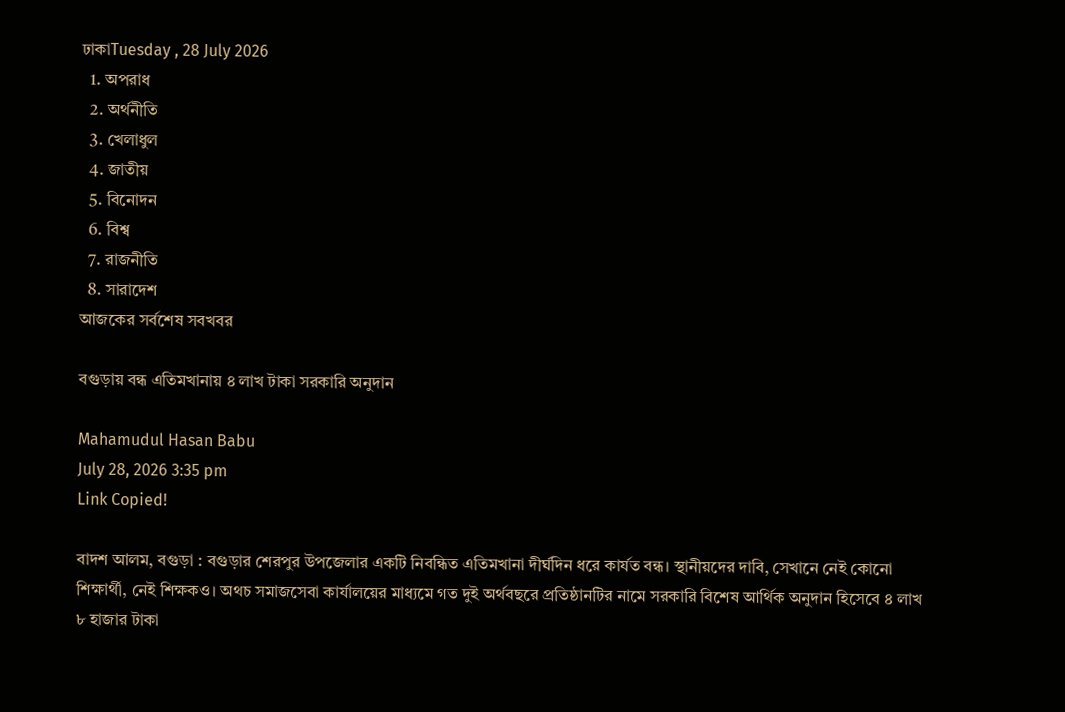ঢাকাTuesday , 28 July 2026
  1. অপরাধ
  2. অর্থনীতি
  3. খেলাধুল
  4. জাতীয়
  5. বিনোদন
  6. বিশ্ব
  7. রাজনীতি
  8. সারাদেশ
আজকের সর্বশেষ সবখবর

বগুড়ায় বন্ধ এতিমখানায় ৪ লাখ টাকা সরকারি অনুদান

Mahamudul Hasan Babu
July 28, 2026 3:35 pm
Link Copied!

বাদশ আলম, বগুড়া : বগুড়ার শেরপুর উপজেলার একটি নিবন্ধিত এতিমখানা দীর্ঘদিন ধরে কার্যত বন্ধ। স্থানীয়দের দাবি, সেখানে নেই কোনো শিক্ষার্থী, নেই শিক্ষকও। অথচ সমাজসেবা কার্যালয়ের মাধ্যমে গত দুই অর্থবছরে প্রতিষ্ঠানটির নামে সরকারি বিশেষ আর্থিক অনুদান হিসেবে ৪ লাখ ৮ হাজার টাকা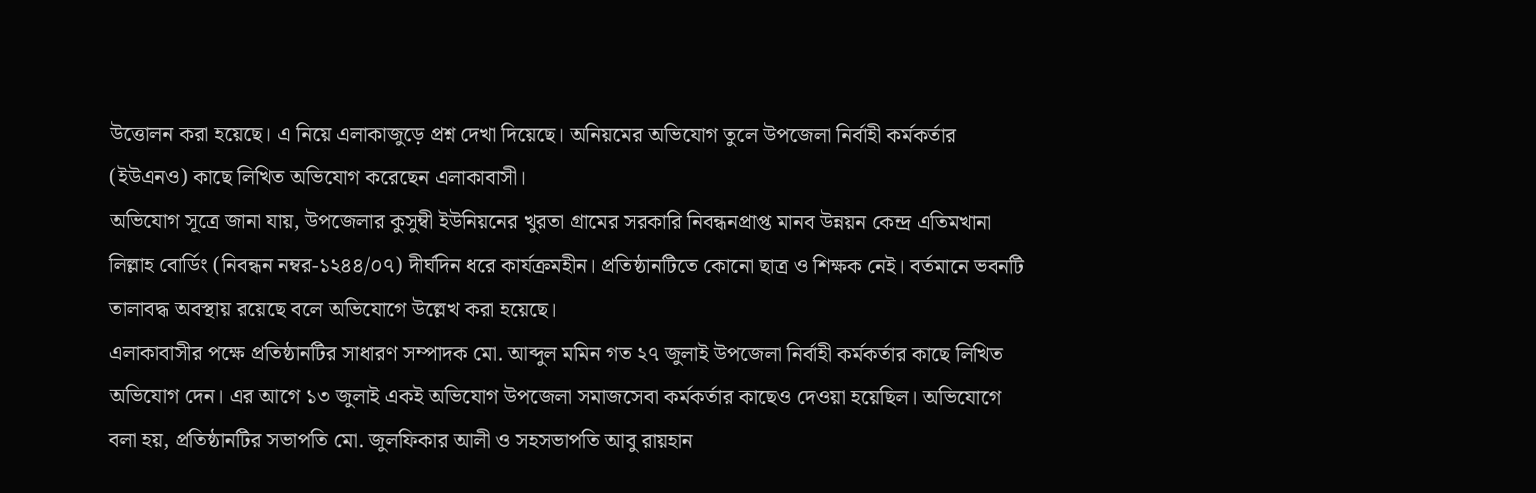উত্তোলন করা হয়েছে। এ নিয়ে এলাকাজুড়ে প্রশ্ন দেখা দিয়েছে। অনিয়মের অভিযোগ তুলে উপজেলা নির্বাহী কর্মকর্তার (ইউএনও) কাছে লিখিত অভিযোগ করেছেন এলাকাবাসী।
অভিযোগ সূত্রে জানা যায়, উপজেলার কুসুম্বী ইউনিয়নের খুরতা গ্রামের সরকারি নিবন্ধনপ্রাপ্ত মানব উন্নয়ন কেন্দ্র এতিমখানা লিল্লাহ বোর্ডিং (নিবন্ধন নম্বর-১২৪৪/০৭) দীর্ঘদিন ধরে কার্যক্রমহীন। প্রতিষ্ঠানটিতে কোনো ছাত্র ও শিক্ষক নেই। বর্তমানে ভবনটি তালাবদ্ধ অবস্থায় রয়েছে বলে অভিযোগে উল্লেখ করা হয়েছে।
এলাকাবাসীর পক্ষে প্রতিষ্ঠানটির সাধারণ সম্পাদক মো. আব্দুল মমিন গত ২৭ জুলাই উপজেলা নির্বাহী কর্মকর্তার কাছে লিখিত অভিযোগ দেন। এর আগে ১৩ জুলাই একই অভিযোগ উপজেলা সমাজসেবা কর্মকর্তার কাছেও দেওয়া হয়েছিল। অভিযোগে বলা হয়, প্রতিষ্ঠানটির সভাপতি মো. জুলফিকার আলী ও সহসভাপতি আবু রায়হান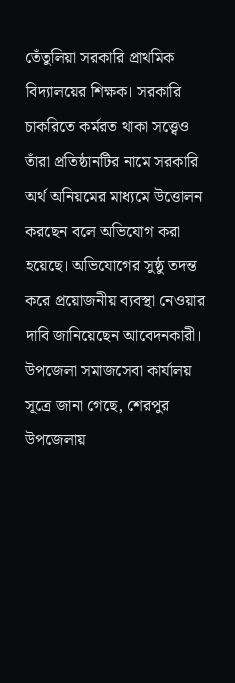তেঁতুলিয়া সরকারি প্রাথমিক বিদ্যালয়ের শিক্ষক। সরকারি চাকরিতে কর্মরত থাকা সত্ত্বেও তাঁরা প্রতিষ্ঠানটির নামে সরকারি অর্থ অনিয়মের মাধ্যমে উত্তোলন করছেন বলে অভিযোগ করা হয়েছে। অভিযোগের সুষ্ঠু তদন্ত করে প্রয়োজনীয় ব্যবস্থা নেওয়ার দাবি জানিয়েছেন আবেদনকারী।
উপজেলা সমাজসেবা কার্যালয় সূত্রে জানা গেছে, শেরপুর উপজেলায়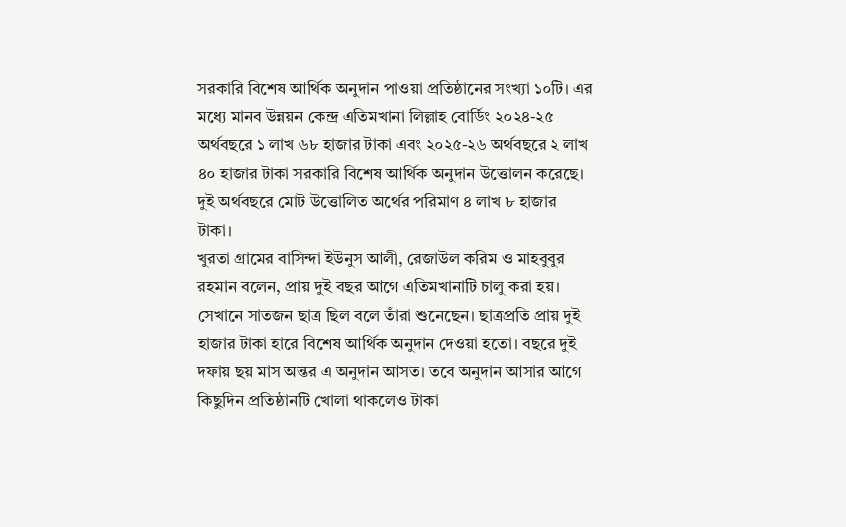সরকারি বিশেষ আর্থিক অনুদান পাওয়া প্রতিষ্ঠানের সংখ্যা ১০টি। এর মধ্যে মানব উন্নয়ন কেন্দ্র এতিমখানা লিল্লাহ বোর্ডিং ২০২৪-২৫ অর্থবছরে ১ লাখ ৬৮ হাজার টাকা এবং ২০২৫-২৬ অর্থবছরে ২ লাখ ৪০ হাজার টাকা সরকারি বিশেষ আর্থিক অনুদান উত্তোলন করেছে। দুই অর্থবছরে মোট উত্তোলিত অর্থের পরিমাণ ৪ লাখ ৮ হাজার টাকা।
খুরতা গ্রামের বাসিন্দা ইউনুস আলী, রেজাউল করিম ও মাহবুবুর রহমান বলেন, প্রায় দুই বছর আগে এতিমখানাটি চালু করা হয়। সেখানে সাতজন ছাত্র ছিল বলে তাঁরা শুনেছেন। ছাত্রপ্রতি প্রায় দুই হাজার টাকা হারে বিশেষ আর্থিক অনুদান দেওয়া হতো। বছরে দুই দফায় ছয় মাস অন্তর এ অনুদান আসত। তবে অনুদান আসার আগে কিছুদিন প্রতিষ্ঠানটি খোলা থাকলেও টাকা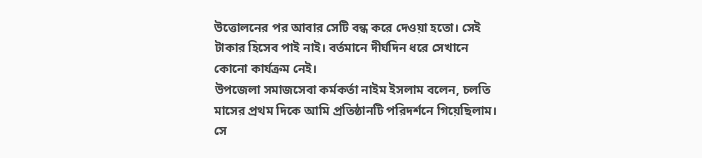উত্তোলনের পর আবার সেটি বন্ধ করে দেওয়া হতো। সেই টাকার হিসেব পাই নাই। বর্তমানে দীর্ঘদিন ধরে সেখানে কোনো কার্যক্রম নেই।
উপজেলা সমাজসেবা কর্মকর্তা নাইম ইসলাম বলেন, চলতি মাসের প্রথম দিকে আমি প্রতিষ্ঠানটি পরিদর্শনে গিয়েছিলাম। সে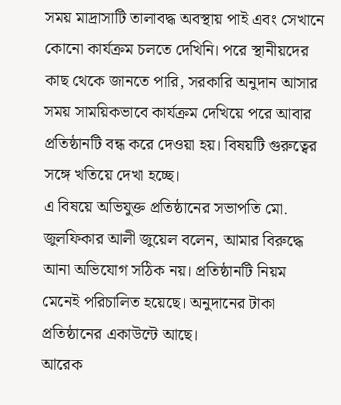সময় মাদ্রাসাটি তালাবদ্ধ অবস্থায় পাই এবং সেখানে কোনো কার্যক্রম চলতে দেখিনি। পরে স্থানীয়দের কাছ থেকে জানতে পারি, সরকারি অনুদান আসার সময় সাময়িকভাবে কার্যক্রম দেখিয়ে পরে আবার প্রতিষ্ঠানটি বন্ধ করে দেওয়া হয়। বিষয়টি গুরুত্বের সঙ্গে খতিয়ে দেখা হচ্ছে।
এ বিষয়ে অভিযুক্ত প্রতিষ্ঠানের সভাপতি মো. জুলফিকার আলী জুয়েল বলেন, আমার বিরুদ্ধে আনা অভিযোগ সঠিক নয়। প্রতিষ্ঠানটি নিয়ম মেনেই পরিচালিত হয়েছে। অনুদানের টাকা প্রতিষ্ঠানের একাউন্টে আছে।
আরেক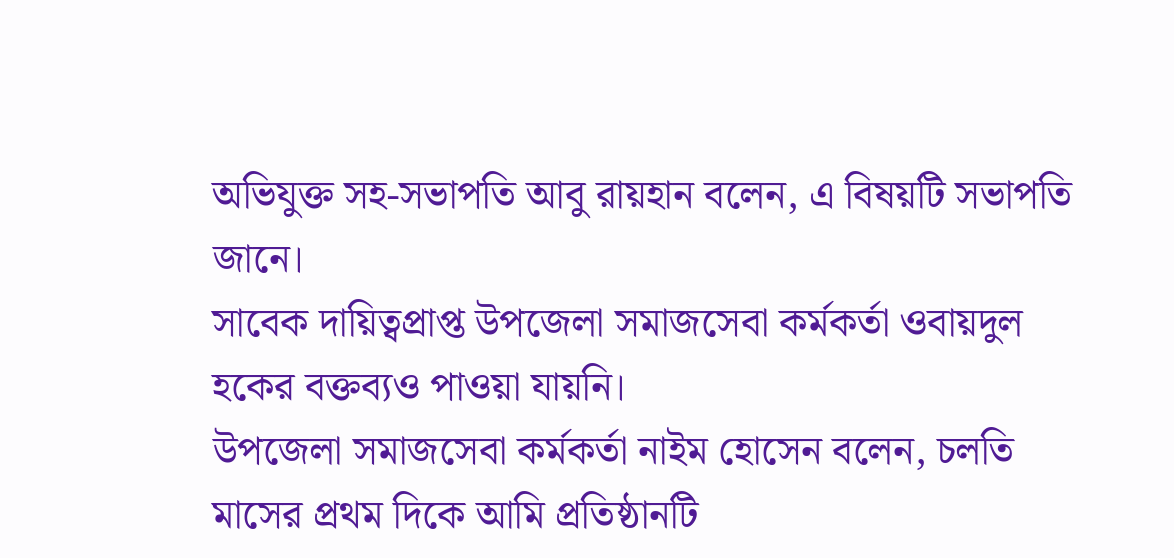অভিযুক্ত সহ-সভাপতি আবু রায়হান বলেন, এ বিষয়টি সভাপতি জানে।
সাবেক দায়িত্বপ্রাপ্ত উপজেলা সমাজসেবা কর্মকর্তা ওবায়দুল হকের বক্তব্যও পাওয়া যায়নি।
উপজেলা সমাজসেবা কর্মকর্তা নাইম হোসেন বলেন, চলতি মাসের প্রথম দিকে আমি প্রতিষ্ঠানটি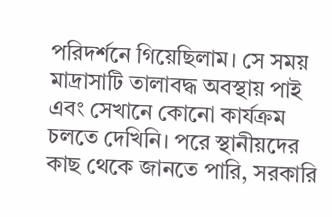পরিদর্শনে গিয়েছিলাম। সে সময় মাদ্রাসাটি তালাবদ্ধ অবস্থায় পাই এবং সেখানে কোনো কার্যক্রম চলতে দেখিনি। পরে স্থানীয়দের কাছ থেকে জানতে পারি, সরকারি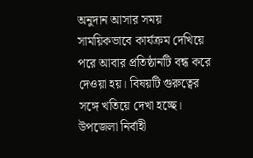অনুদান আসার সময় সাময়িকভাবে কার্যক্রম দেখিয়ে পরে আবার প্রতিষ্ঠানটি বন্ধ করে দেওয়া হয়। বিষয়টি গুরুত্বের সঙ্গে খতিয়ে দেখা হচ্ছে।
উপজেলা নির্বাহী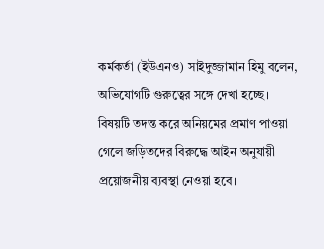কর্মকর্তা (ইউএনও) সাইদুজ্জামান হিমু বলেন, অভিযোগটি গুরুত্বের সঙ্গে দেখা হচ্ছে। বিষয়টি তদন্ত করে অনিয়মের প্রমাণ পাওয়া গেলে জড়িতদের বিরুদ্ধে আইন অনুযায়ী প্রয়োজনীয় ব্যবস্থা নেওয়া হবে।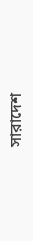সারাদেশ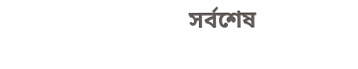সর্বশেষ